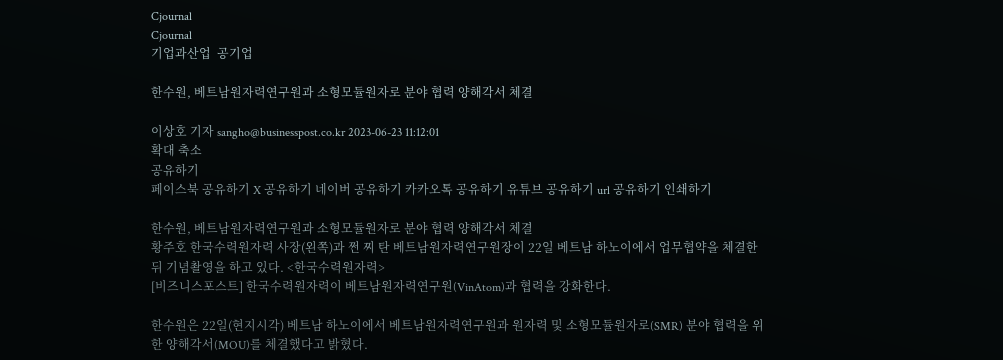Cjournal
Cjournal
기업과산업  공기업

한수원, 베트남원자력연구원과 소형모듈원자로 분야 협력 양해각서 체결

이상호 기자 sangho@businesspost.co.kr 2023-06-23 11:12:01
확대 축소
공유하기
페이스북 공유하기 X 공유하기 네이버 공유하기 카카오톡 공유하기 유튜브 공유하기 url 공유하기 인쇄하기

한수원, 베트남원자력연구원과 소형모듈원자로 분야 협력 양해각서 체결
황주호 한국수력원자력 사장(왼쪽)과 쩐 찌 탄 베트남원자력연구원장이 22일 베트남 하노이에서 업무협약을 체결한 뒤 기념촬영을 하고 있다. <한국수력원자력>
[비즈니스포스트] 한국수력원자력이 베트남원자력연구원(VinAtom)과 협력을 강화한다.

한수원은 22일(현지시각) 베트남 하노이에서 베트남원자력연구원과 원자력 및 소형모듈원자로(SMR) 분야 협력을 위한 양해각서(MOU)를 체결했다고 밝혔다.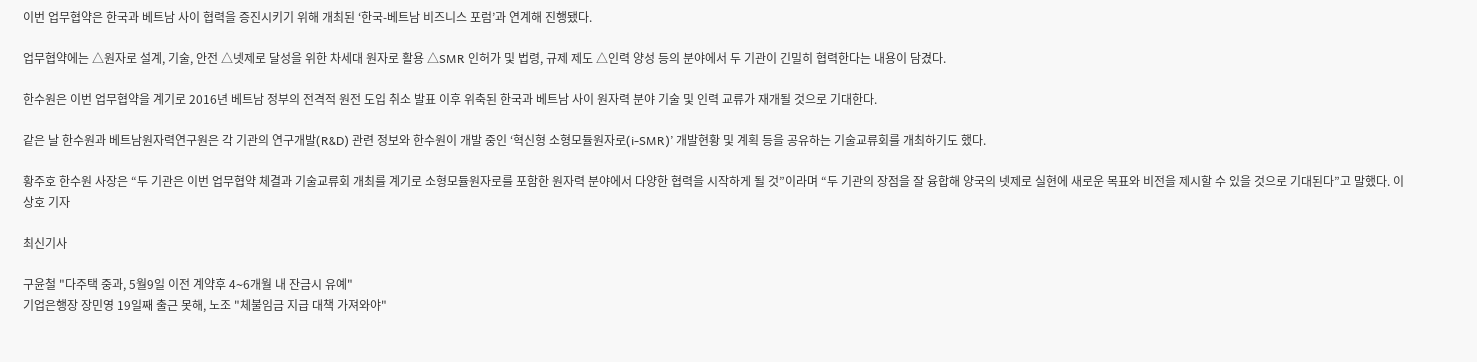이번 업무협약은 한국과 베트남 사이 협력을 증진시키기 위해 개최된 ‘한국-베트남 비즈니스 포럼’과 연계해 진행됐다.

업무협약에는 △원자로 설계, 기술, 안전 △넷제로 달성을 위한 차세대 원자로 활용 △SMR 인허가 및 법령, 규제 제도 △인력 양성 등의 분야에서 두 기관이 긴밀히 협력한다는 내용이 담겼다.

한수원은 이번 업무협약을 계기로 2016년 베트남 정부의 전격적 원전 도입 취소 발표 이후 위축된 한국과 베트남 사이 원자력 분야 기술 및 인력 교류가 재개될 것으로 기대한다.

같은 날 한수원과 베트남원자력연구원은 각 기관의 연구개발(R&D) 관련 정보와 한수원이 개발 중인 ‘혁신형 소형모듈원자로(i-SMR)’ 개발현황 및 계획 등을 공유하는 기술교류회를 개최하기도 했다.

황주호 한수원 사장은 “두 기관은 이번 업무협약 체결과 기술교류회 개최를 계기로 소형모듈원자로를 포함한 원자력 분야에서 다양한 협력을 시작하게 될 것”이라며 “두 기관의 장점을 잘 융합해 양국의 넷제로 실현에 새로운 목표와 비전을 제시할 수 있을 것으로 기대된다”고 말했다. 이상호 기자

최신기사

구윤철 "다주택 중과, 5월9일 이전 계약후 4∼6개월 내 잔금시 유예"
기업은행장 장민영 19일째 출근 못해, 노조 "체불임금 지급 대책 가져와야"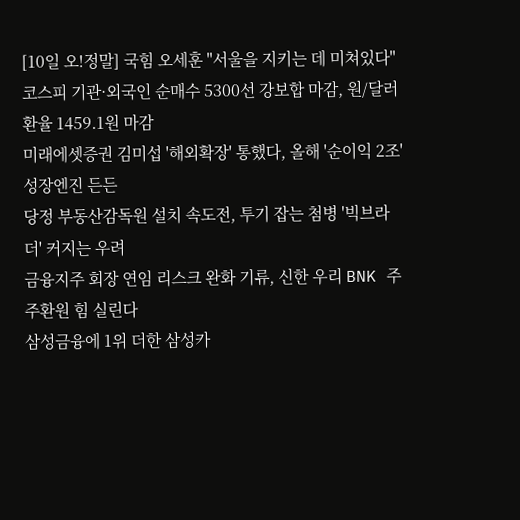[10일 오!정말] 국힘 오세훈 "서울을 지키는 데 미쳐있다"
코스피 기관·외국인 순매수 5300선 강보합 마감, 원/달러 환율 1459.1원 마감
미래에셋증권 김미섭 '해외확장' 통했다, 올해 '순이익 2조' 성장엔진 든든
당정 부동산감독원 설치 속도전, 투기 잡는 첨병 '빅브라더' 커지는 우려
금융지주 회장 연임 리스크 완화 기류, 신한 우리 BNK 주주환원 힘 실린다
삼성금융에 1위 더한 삼성카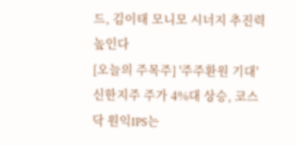드, 김이태 모니모 시너지 추진력 높인다
[오늘의 주목주] '주주환원 기대' 신한지주 주가 4%대 상승, 코스닥 원익IPS는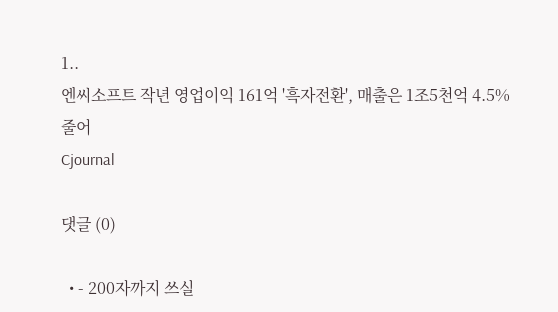1..
엔씨소프트 작년 영업이익 161억 '흑자전환', 매출은 1조5천억 4.5% 줄어
Cjournal

댓글 (0)

  • - 200자까지 쓰실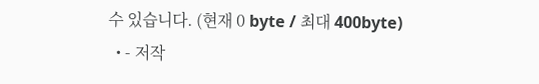수 있습니다. (현재 0 byte / 최대 400byte)
  • - 저작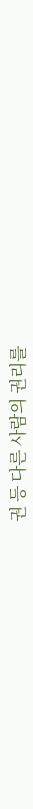권 등 다른 사람의 권리를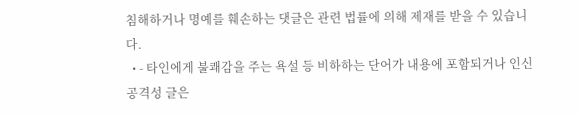침해하거나 명예를 훼손하는 댓글은 관련 법률에 의해 제재를 받을 수 있습니다.
  • - 타인에게 불쾌감을 주는 욕설 등 비하하는 단어가 내용에 포함되거나 인신공격성 글은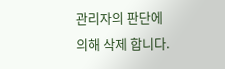관리자의 판단에 의해 삭제 합니다.